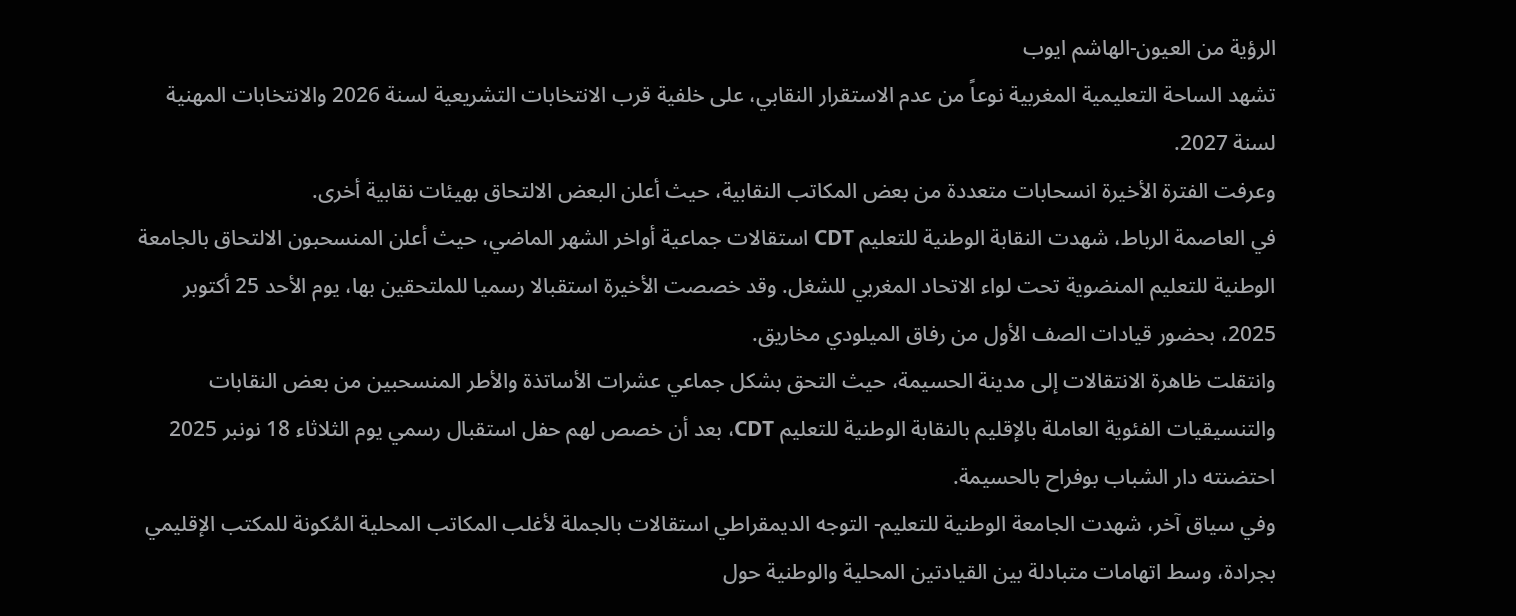الرؤية من العيون-الهاشم ايوب
تشهد الساحة التعليمية المغربية نوعاً من عدم الاستقرار النقابي، على خلفية قرب الانتخابات التشريعية لسنة 2026 والانتخابات المهنية لسنة 2027.
وعرفت الفترة الأخيرة انسحابات متعددة من بعض المكاتب النقابية، حيث أعلن البعض الالتحاق بهيئات نقابية أخرى.
في العاصمة الرباط، شهدت النقابة الوطنية للتعليم CDT استقالات جماعية أواخر الشهر الماضي، حيث أعلن المنسحبون الالتحاق بالجامعة الوطنية للتعليم المنضوية تحت لواء الاتحاد المغربي للشغل. وقد خصصت الأخيرة استقبالا رسميا للملتحقين بها، يوم الأحد 25 أكتوبر 2025، بحضور قيادات الصف الأول من رفاق الميلودي مخاريق.
وانتقلت ظاهرة الانتقالات إلى مدينة الحسيمة، حيث التحق بشكل جماعي عشرات الأساتذة والأطر المنسحبين من بعض النقابات والتنسيقيات الفئوية العاملة بالإقليم بالنقابة الوطنية للتعليم CDT، بعد أن خصص لهم حفل استقبال رسمي يوم الثلاثاء 18 نونبر 2025 احتضنته دار الشباب بوفراح بالحسيمة.
وفي سياق آخر، شهدت الجامعة الوطنية للتعليم- التوجه الديمقراطي استقالات بالجملة لأغلب المكاتب المحلية المُكونة للمكتب الإقليمي بجرادة، وسط اتهامات متبادلة بين القيادتين المحلية والوطنية حول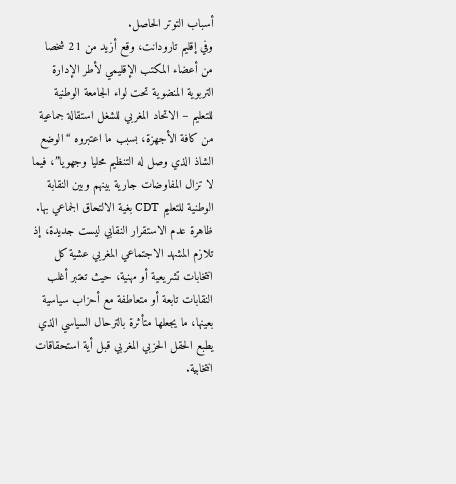أسباب التوتر الحاصل.
وفي إقليم تارودانت، وقع أزيد من 21 شخصا من أعضاء المكتب الإقليمي لأطر الإدارة التربوية المنضوية تحت لواء الجامعة الوطنية للتعليم – الاتحاد المغربي للشغل استقالة جماعية من كافة الأجهزة، بسبب ما اعتبروه “الوضع الشاذ الذي وصل له التنظيم محليا وجهويا”، فيما لا تزال المفاوضات جارية بينهم وبين النقابة الوطنية للتعليم CDT بغية الالتحاق الجماعي بها.
ظاهرة عدم الاستقرار النقابي ليست جديدة، إذ تلازم المشهد الاجتماعي المغربي عشية كل انتخابات تشريعية أو مهنية، حيث تعتبر أغلب النقابات تابعة أو متعاطفة مع أحزاب سياسية بعينها، ما يجعلها متأثرة بالترحال السياسي الذي يطبع الحقل الحزبي المغربي قبل أية استحقاقات انتخابية.